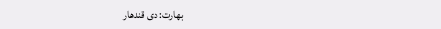بھارت: دی قندھار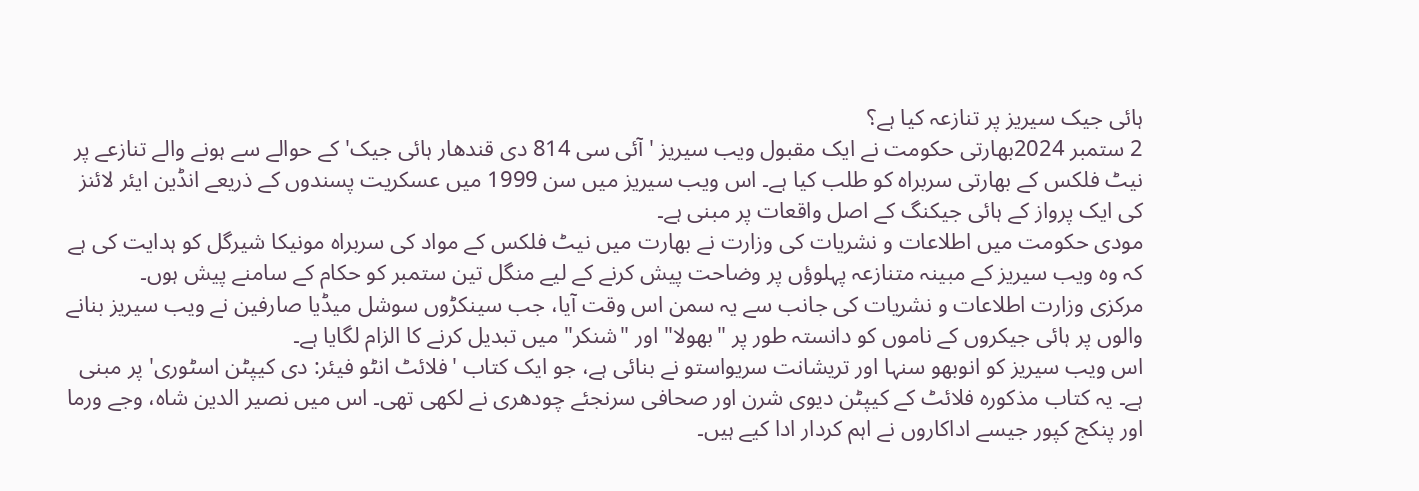ہائی جیک سیریز پر تنازعہ کیا ہے؟
2 ستمبر 2024بھارتی حکومت نے ایک مقبول ویب سیریز 'آئی سی 814 دی قندھار ہائی جیک' کے حوالے سے ہونے والے تنازعے پر نیٹ فلکس کے بھارتی سربراہ کو طلب کیا ہے۔ اس ویب سیریز میں سن 1999 میں عسکریت پسندوں کے ذریعے انڈین ایئر لائنز کی ایک پرواز کے ہائی جیکنگ کے اصل واقعات پر مبنی ہے۔
مودی حکومت میں اطلاعات و نشریات کی وزارت نے بھارت میں نیٹ فلکس کے مواد کی سربراہ مونیکا شیرگل کو ہدایت کی ہے کہ وہ ویب سیریز کے مبینہ متنازعہ پہلوؤں پر وضاحت پیش کرنے کے لیے منگل تین ستمبر کو حکام کے سامنے پیش ہوں۔
مرکزی وزارت اطلاعات و نشریات کی جانب سے یہ سمن اس وقت آیا، جب سینکڑوں سوشل میڈیا صارفین نے ویب سیریز بنانے والوں پر ہائی جیکروں کے ناموں کو دانستہ طور پر "بھولا" اور "شنکر" میں تبدیل کرنے کا الزام لگایا ہے۔
اس ویب سیریز کو انوبھو سنہا اور تریشانت سریواستو نے بنائی ہے، جو ایک کتاب 'فلائٹ انٹو فیئر: دی کیپٹن اسٹوری' پر مبنی ہے۔ یہ کتاب مذکورہ فلائٹ کے کیپٹن دیوی شرن اور صحافی سرنجئے چودھری نے لکھی تھی۔ اس میں نصیر الدین شاہ، وجے ورما اور پنکج کپور جیسے اداکاروں نے اہم کردار ادا کیے ہیں۔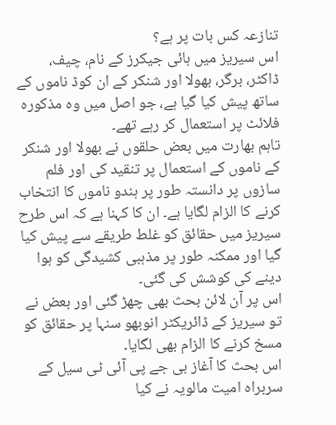تنازعہ کس بات پر ہے؟
اس سیریز میں ہائی جیکرز کے نام، چیف، ڈاکٹر، برگر، بھولا اور شنکر کے ان کوڈ ناموں کے ساتھ پیش کیا گیا ہے، جو اصل میں وہ مذکورہ فلائٹ پر استعمال کر رہے تھے۔
تاہم بھارت میں بعض حلقوں نے بھولا اور شنکر کے ناموں کے استعمال پر تنقید کی اور فلم سازوں پر دانستہ طور پر ہندو ناموں کا انتخاب کرنے کا الزام لگایا ہے۔ ان کا کہنا ہے کہ اس طرح سیریز میں حقائق کو غلط طریقے سے پیش کیا گیا اور ممکنہ طور پر مذہبی کشیدگی کو ہوا دینے کی کوشش کی گئی۔
اس پر آن لائن بحث بھی چھڑ گئی اور بعض نے تو سیریز کے ڈائریکٹر انوبھو سنہا پر حقائق کو مسخ کرنے کا الزام بھی لگایا۔
اس بحث کا آغاز بی جے پی آئی ٹی سیل کے سربراہ امیت مالویہ نے کیا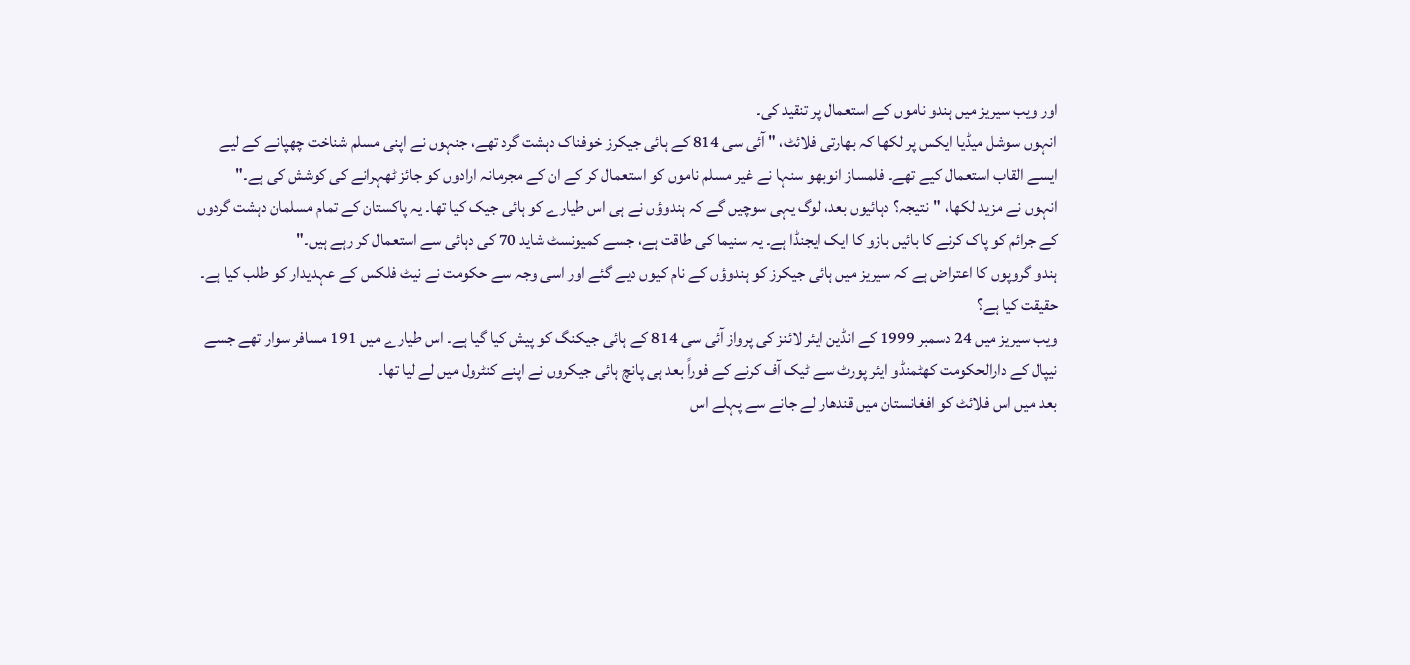اور ویب سیریز میں ہندو ناموں کے استعمال پر تنقید کی۔
انہوں سوشل میڈيا ایکس پر لکھا کہ بھارتی فلائٹ، " آئی سی 814 کے ہائی جیکرز خوفناک دہشت گرد تھے، جنہوں نے اپنی مسلم شناخت چھپانے کے لیے ایسے القاب استعمال کیے تھے۔ فلمساز انوبھو سنہا نے غیر مسلم ناموں کو استعمال کر کے ان کے مجرمانہ ارادوں کو جائز ٹھہرانے کی کوشش کی ہے۔"
انہوں نے مزید لکھا، "نتیجہ؟ دہائیوں بعد، لوگ یہی سوچیں گے کہ ہندوؤں نے ہی اس طیارے کو ہائی جیک کیا تھا۔ یہ پاکستان کے تمام مسلمان دہشت گردوں کے جرائم کو پاک کرنے کا بائیں بازو کا ایک ایجنڈا ہے۔ یہ سنیما کی طاقت ہے، جسے کمیونسٹ شاید 70 کی دہائی سے استعمال کر رہے ہیں۔"
ہندو گروپوں کا اعتراض ہے کہ سیریز میں ہائی جیکرز کو ہندوؤں کے نام کیوں دیے گئے اور اسی وجہ سے حکومت نے نیٹ فلکس کے عہدیدار کو طلب کیا ہے۔
حقیقت کیا ہے؟
ویب سیریز میں 24 دسمبر 1999 کے انڈین ایئر لائنز کی پرواز آئی سی 814 کے ہائی جیکنگ کو پیش کیا گیا ہے۔ اس طیارے میں 191 مسافر سوار تھے جسے نیپال کے دارالحکومت کھٹمنڈو ایئر پورٹ سے ٹیک آف کرنے کے فوراً بعد ہی پانچ ہائی جیکروں نے اپنے کنٹرول میں لے لیا تھا۔
بعد میں اس فلائٹ کو افغانستان میں قندھار لے جانے سے پہلے اس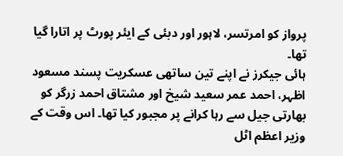پرواز کو امرتسر، لاہور اور دبئی کے ایئر پورٹ پر اتارا گیا تھا۔
ہائی جیکرز نے اپنے تین ساتھی عسکریت پسند مسعود اظہر، احمد عمر سعید شیخ اور مشتاق احمد زرگر کو بھارتی جیل سے رہا کرانے پر مجبور کیا تھا۔ اس وقت کے وزیر اعظم اٹل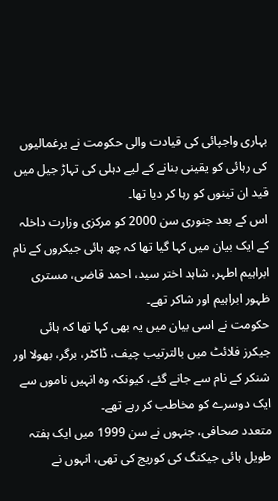بہاری واجپائی کی قیادت والی حکومت نے یرغمالیوں کی رہائی کو یقینی بنانے کے لیے دہلی کی تہاڑ جیل میں قید ان تینوں کو رہا کر دیا تھا۔
اس کے بعد جنوری سن 2000 کو مرکزی وزارت داخلہ کے ایک بیان میں کہا گیا تھا کہ چھ ہائی جیکروں کے نام ابراہیم اطہر، شاہد اختر سید، احمد قاضی، مستری ظہور ابراہیم اور شاکر تھے۔
حکومت نے اسی بیان میں یہ بھی کہا تھا کہ ہائی جیکرز فلائٹ میں بالترتیب چیف، ڈاکٹر، برگر، بھولا اور شنکر کے نام سے جانے گئے، کیونکہ وہ انہیں ناموں سے ایک دوسرے کو مخاطب کر رہے تھے۔
متعدد صحافی، جنہوں نے سن 1999 میں ایک ہفتہ طویل ہائی جیکنگ کی کوریج کی تھی، انہوں نے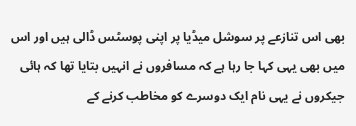بھی اس تنازعے پر سوشل میڈیا پر اپنی پوسٹس ڈالی ہیں اور اس میں بھی یہی کہا جا رہا ہے کہ مسافروں نے انہیں بتایا تھا کہ ہائی جیکروں نے یہی نام ایک دوسرے کو مخاطب کرنے کے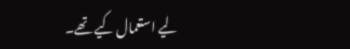لیے استعمال کیے تھے۔